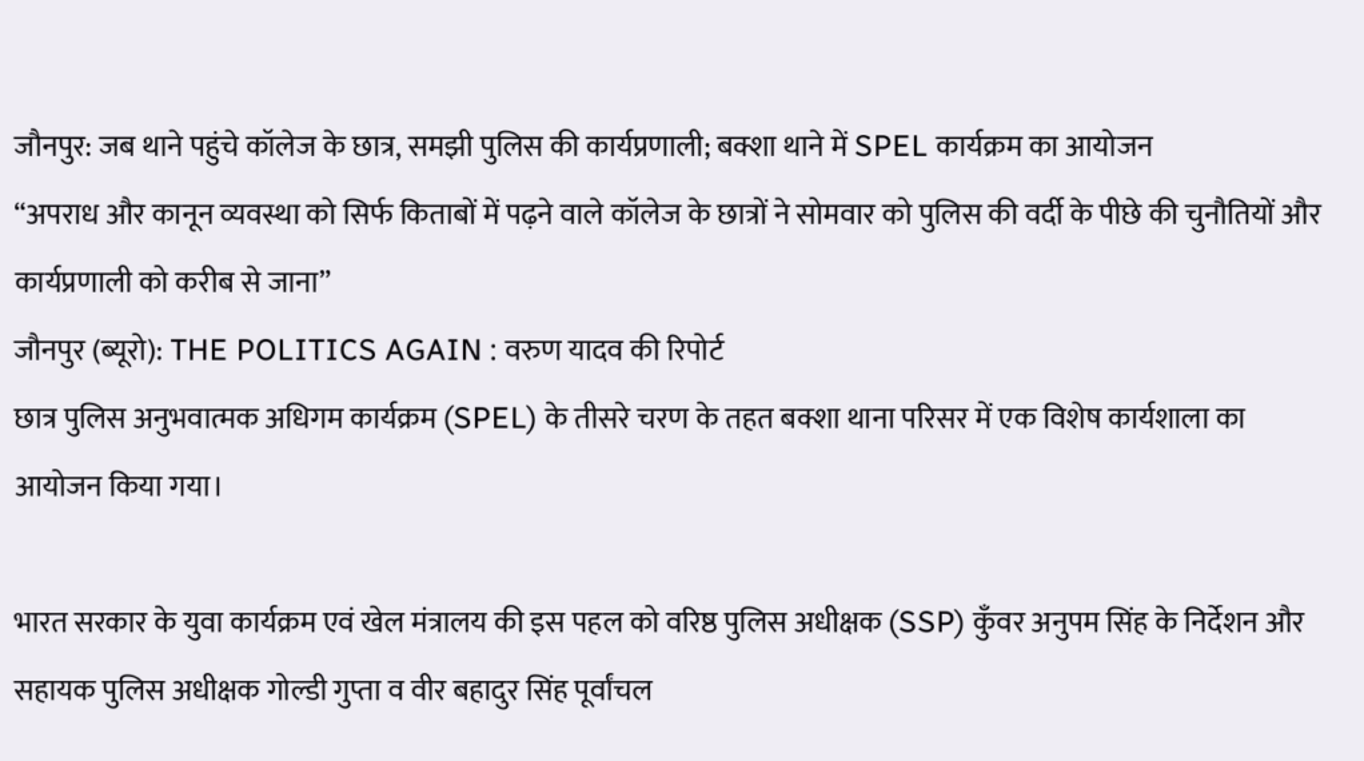जौनपुर: जब थाने पहुंचे कॉलेज के छात्र, समझी पुलिस की कार्यप्रणाली; बक्शा थाने में SPEL कार्यक्रम का आयोजन
“अपराध और कानून व्यवस्था को सिर्फ किताबों में पढ़ने वाले कॉलेज के छात्रों ने सोमवार को पुलिस की वर्दी के पीछे की चुनौतियों और कार्यप्रणाली को करीब से जाना”
जौनपुर (ब्यूरो): THE POLITICS AGAIN : वरुण यादव की रिपोर्ट
छात्र पुलिस अनुभवात्मक अधिगम कार्यक्रम (SPEL) के तीसरे चरण के तहत बक्शा थाना परिसर में एक विशेष कार्यशाला का आयोजन किया गया।

भारत सरकार के युवा कार्यक्रम एवं खेल मंत्रालय की इस पहल को वरिष्ठ पुलिस अधीक्षक (SSP) कुँवर अनुपम सिंह के निर्देशन और सहायक पुलिस अधीक्षक गोल्डी गुप्ता व वीर बहादुर सिंह पूर्वांचल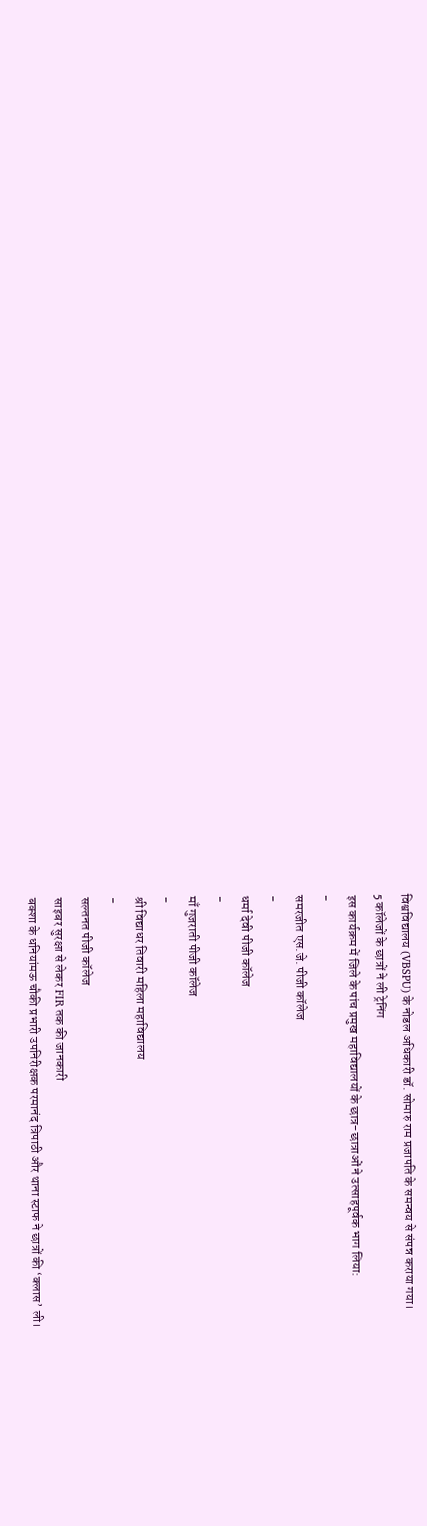विश्वविद्यालय (VBSPU) के नोडल अधिकारी डॉ. सोमारु राम प्रजापति के समन्वय से संपन्न कराया गया।
5 कॉलेजों के छात्रों ने ली ट्रेनिंग
इस कार्यक्रम में जिले के पांच प्रमुख महाविद्यालयों के छात्र-छात्राओं ने उत्साहपूर्वक भाग लिया:
-
समरजीत एस.जे. पीजी कॉलेज
-
धर्मा देवी पीजी कॉलेज
-
माँ गुजराती पीजी कॉलेज
-
श्री विद्याधर तिवारी महिला महाविद्यालय
-
सल्तनत पीजी कॉलेज
साइबर सुरक्षा से लेकर FIR तक की जानकारी
बक्शा के धनियांमऊ चौकी प्रभारी उपनिरीक्षक परमानंद त्रिपाठी और थाना स्टाफ ने छात्रों की ‘क्लास’ ली।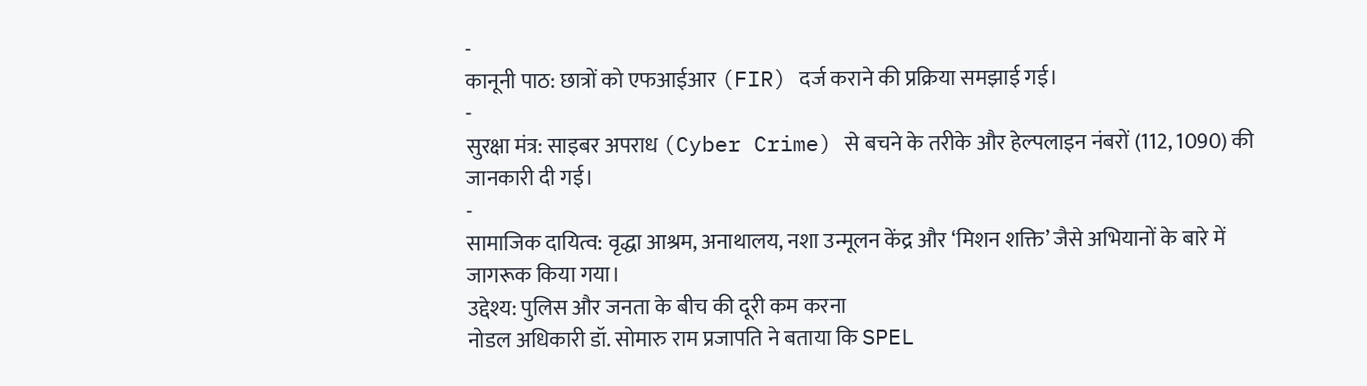-
कानूनी पाठ: छात्रों को एफआईआर (FIR) दर्ज कराने की प्रक्रिया समझाई गई।
-
सुरक्षा मंत्र: साइबर अपराध (Cyber Crime) से बचने के तरीके और हेल्पलाइन नंबरों (112, 1090) की जानकारी दी गई।
-
सामाजिक दायित्व: वृद्धा आश्रम, अनाथालय, नशा उन्मूलन केंद्र और ‘मिशन शक्ति’ जैसे अभियानों के बारे में जागरूक किया गया।
उद्देश्य: पुलिस और जनता के बीच की दूरी कम करना
नोडल अधिकारी डॉ. सोमारु राम प्रजापति ने बताया कि SPEL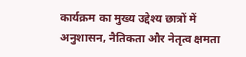कार्यक्रम का मुख्य उद्देश्य छात्रों में अनुशासन, नैतिकता और नेतृत्व क्षमता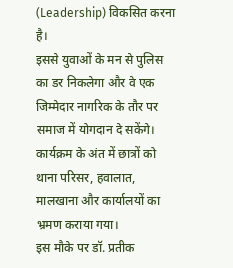(Leadership) विकसित करना है।
इससे युवाओं के मन से पुलिस का डर निकलेगा और वे एक जिम्मेदार नागरिक के तौर पर समाज में योगदान दे सकेंगे।
कार्यक्रम के अंत में छात्रों को थाना परिसर, हवालात, मालखाना और कार्यालयों का भ्रमण कराया गया।
इस मौके पर डॉ. प्रतीक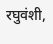रघुवंशी,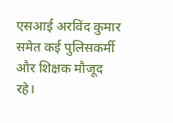एसआई अरविंद कुमार समेत कई पुलिसकर्मी और शिक्षक मौजूद रहे।